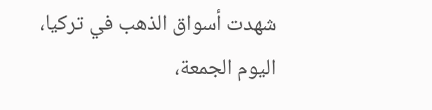شهدت أسواق الذهب في تركيا، اليوم الجمعة،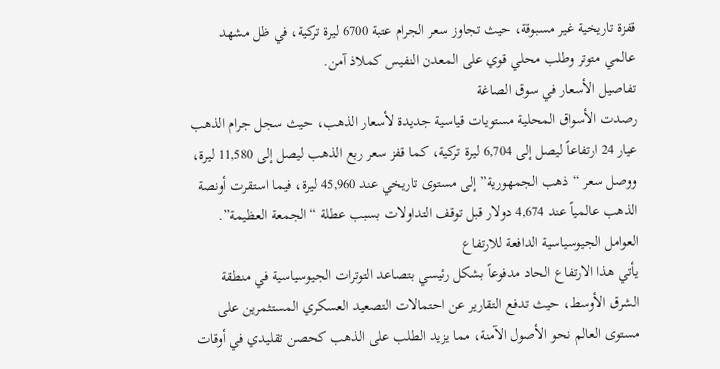قفزة تاريخية غير مسبوقة، حيث تجاوز سعر الجرام عتبة 6700 ليرة تركية، في ظل مشهد عالمي متوتر وطلب محلي قوي على المعدن النفيس كملاذ آمن.
تفاصيل الأسعار في سوق الصاغة
رصدت الأسواق المحلية مستويات قياسية جديدة لأسعار الذهب، حيث سجل جرام الذهب عيار 24 ارتفاعاً ليصل إلى 6,704 ليرة تركية، كما قفز سعر ربع الذهب ليصل إلى 11,580 ليرة، ووصل سعر “ذهب الجمهورية” إلى مستوى تاريخي عند 45,960 ليرة، فيما استقرت أونصة الذهب عالمياً عند 4,674 دولار قبل توقف التداولات بسبب عطلة “الجمعة العظيمة”.
العوامل الجيوسياسية الدافعة للارتفاع
يأتي هذا الارتفاع الحاد مدفوعاً بشكل رئيسي بتصاعد التوترات الجيوسياسية في منطقة الشرق الأوسط، حيث تدفع التقارير عن احتمالات التصعيد العسكري المستثمرين على مستوى العالم نحو الأصول الآمنة، مما يزيد الطلب على الذهب كحصن تقليدي في أوقات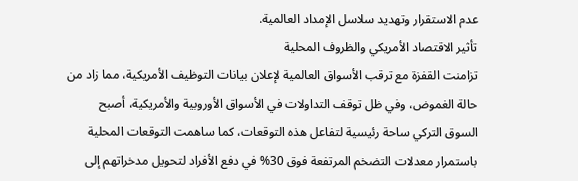عدم الاستقرار وتهديد سلاسل الإمداد العالمية.
تأثير الاقتصاد الأمريكي والظروف المحلية
تزامنت القفزة مع ترقب الأسواق العالمية لإعلان بيانات التوظيف الأمريكية، مما زاد من حالة الغموض، وفي ظل توقف التداولات في الأسواق الأوروبية والأمريكية، أصبح السوق التركي ساحة رئيسية لتفاعل هذه التوقعات، كما ساهمت التوقعات المحلية باستمرار معدلات التضخم المرتفعة فوق 30% في دفع الأفراد لتحويل مدخراتهم إلى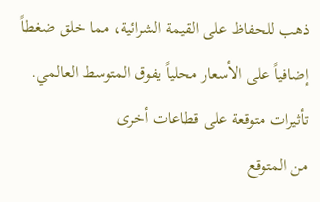ذهب للحفاظ على القيمة الشرائية، مما خلق ضغطاً إضافياً على الأسعار محلياً يفوق المتوسط العالمي.
تأثيرات متوقعة على قطاعات أخرى
من المتوقع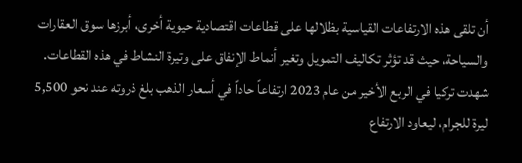أن تلقى هذه الارتفاعات القياسية بظلالها على قطاعات اقتصادية حيوية أخرى، أبرزها سوق العقارات والسياحة، حيث قد تؤثر تكاليف التمويل وتغير أنماط الإنفاق على وتيرة النشاط في هذه القطاعات.
شهدت تركيا في الربع الأخير من عام 2023 ارتفاعاً حاداً في أسعار الذهب بلغ ذروته عند نحو 5,500 ليرة للجرام، ليعاود الارتفاع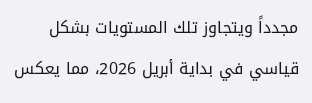مجدداً ويتجاوز تلك المستويات بشكل قياسي في بداية أبريل 2026، مما يعكس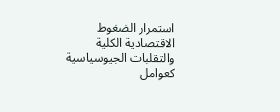استمرار الضغوط الاقتصادية الكلية والتقلبات الجيوسياسية كعوامل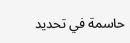حاسمة في تحديد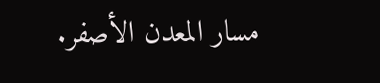مسار المعدن الأصفر.